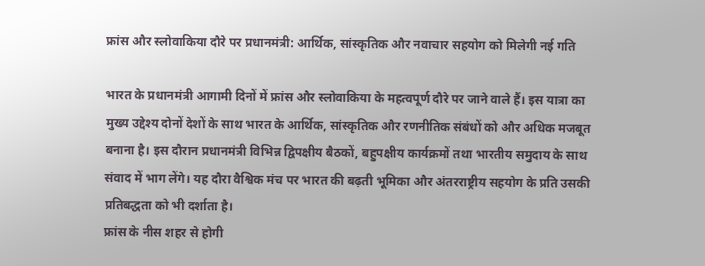फ्रांस और स्लोवाकिया दौरे पर प्रधानमंत्री: आर्थिक, सांस्कृतिक और नवाचार सहयोग को मिलेगी नई गति

भारत के प्रधानमंत्री आगामी दिनों में फ्रांस और स्लोवाकिया के महत्वपूर्ण दौरे पर जाने वाले हैं। इस यात्रा का मुख्य उद्देश्य दोनों देशों के साथ भारत के आर्थिक, सांस्कृतिक और रणनीतिक संबंधों को और अधिक मजबूत बनाना है। इस दौरान प्रधानमंत्री विभिन्न द्विपक्षीय बैठकों, बहुपक्षीय कार्यक्रमों तथा भारतीय समुदाय के साथ संवाद में भाग लेंगे। यह दौरा वैश्विक मंच पर भारत की बढ़ती भूमिका और अंतरराष्ट्रीय सहयोग के प्रति उसकी प्रतिबद्धता को भी दर्शाता है।
फ्रांस के नीस शहर से होगी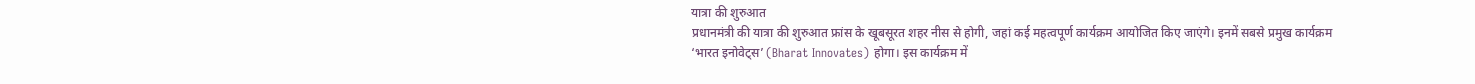यात्रा की शुरुआत
प्रधानमंत्री की यात्रा की शुरुआत फ्रांस के खूबसूरत शहर नीस से होगी, जहां कई महत्वपूर्ण कार्यक्रम आयोजित किए जाएंगे। इनमें सबसे प्रमुख कार्यक्रम ‘भारत इनोवेट्स’ (Bharat Innovates) होगा। इस कार्यक्रम में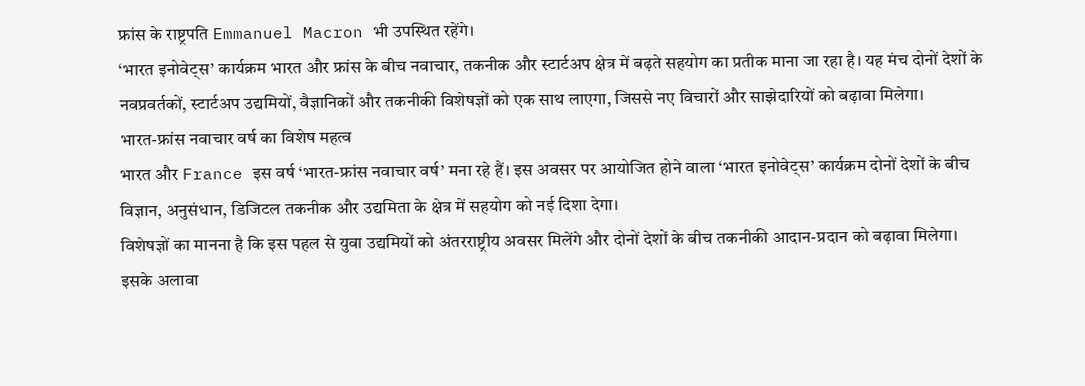फ्रांस के राष्ट्रपति Emmanuel Macron भी उपस्थित रहेंगे।
‘भारत इनोवेट्स’ कार्यक्रम भारत और फ्रांस के बीच नवाचार, तकनीक और स्टार्टअप क्षेत्र में बढ़ते सहयोग का प्रतीक माना जा रहा है। यह मंच दोनों देशों के नवप्रवर्तकों, स्टार्टअप उद्यमियों, वैज्ञानिकों और तकनीकी विशेषज्ञों को एक साथ लाएगा, जिससे नए विचारों और साझेदारियों को बढ़ावा मिलेगा।
भारत-फ्रांस नवाचार वर्ष का विशेष महत्व
भारत और France इस वर्ष ‘भारत-फ्रांस नवाचार वर्ष’ मना रहे हैं। इस अवसर पर आयोजित होने वाला ‘भारत इनोवेट्स’ कार्यक्रम दोनों देशों के बीच विज्ञान, अनुसंधान, डिजिटल तकनीक और उद्यमिता के क्षेत्र में सहयोग को नई दिशा देगा।
विशेषज्ञों का मानना है कि इस पहल से युवा उद्यमियों को अंतरराष्ट्रीय अवसर मिलेंगे और दोनों देशों के बीच तकनीकी आदान-प्रदान को बढ़ावा मिलेगा। इसके अलावा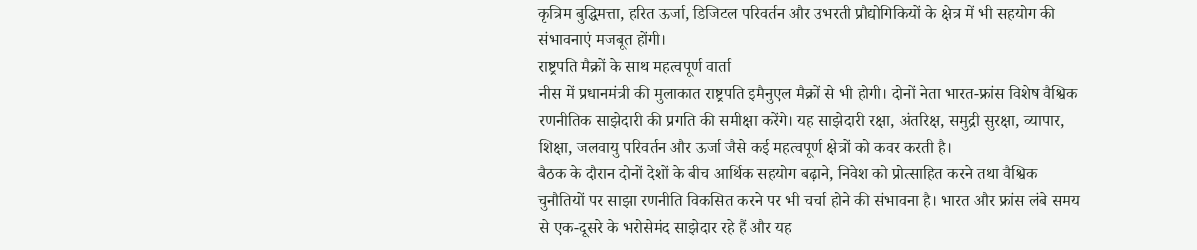कृत्रिम बुद्धिमत्ता, हरित ऊर्जा, डिजिटल परिवर्तन और उभरती प्रौद्योगिकियों के क्षेत्र में भी सहयोग की संभावनाएं मजबूत होंगी।
राष्ट्रपति मैक्रों के साथ महत्वपूर्ण वार्ता
नीस में प्रधानमंत्री की मुलाकात राष्ट्रपति इमैनुएल मैक्रों से भी होगी। दोनों नेता भारत-फ्रांस विशेष वैश्विक रणनीतिक साझेदारी की प्रगति की समीक्षा करेंगे। यह साझेदारी रक्षा, अंतरिक्ष, समुद्री सुरक्षा, व्यापार, शिक्षा, जलवायु परिवर्तन और ऊर्जा जैसे कई महत्वपूर्ण क्षेत्रों को कवर करती है।
बैठक के दौरान दोनों देशों के बीच आर्थिक सहयोग बढ़ाने, निवेश को प्रोत्साहित करने तथा वैश्विक चुनौतियों पर साझा रणनीति विकसित करने पर भी चर्चा होने की संभावना है। भारत और फ्रांस लंबे समय से एक-दूसरे के भरोसेमंद साझेदार रहे हैं और यह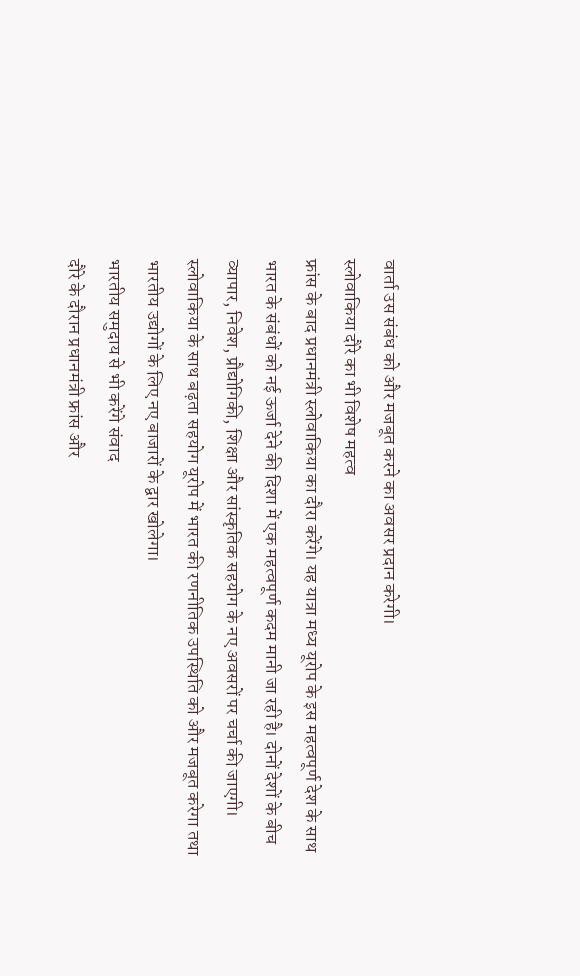वार्ता उस संबंध को और मजबूत करने का अवसर प्रदान करेगी।
स्लोवाकिया दौरे का भी विशेष महत्व
फ्रांस के बाद प्रधानमंत्री स्लोवाकिया का दौरा करेंगे। यह यात्रा मध्य यूरोप के इस महत्वपूर्ण देश के साथ भारत के संबंधों को नई ऊर्जा देने की दिशा में एक महत्वपूर्ण कदम मानी जा रही है। दोनों देशों के बीच व्यापार, निवेश, प्रौद्योगिकी, शिक्षा और सांस्कृतिक सहयोग के नए अवसरों पर चर्चा की जाएगी।
स्लोवाकिया के साथ बढ़ता सहयोग यूरोप में भारत की रणनीतिक उपस्थिति को और मजबूत करेगा तथा भारतीय उद्योगों के लिए नए बाजारों के द्वार खोलेगा।
भारतीय समुदाय से भी करेंगे संवाद
दौरे के दौरान प्रधानमंत्री फ्रांस और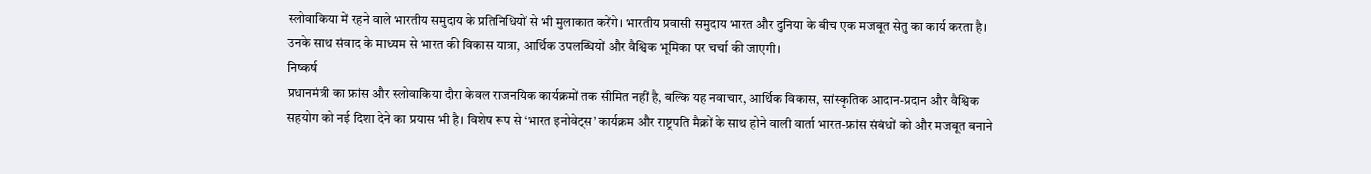स्लोवाकिया में रहने वाले भारतीय समुदाय के प्रतिनिधियों से भी मुलाकात करेंगे। भारतीय प्रवासी समुदाय भारत और दुनिया के बीच एक मजबूत सेतु का कार्य करता है। उनके साथ संवाद के माध्यम से भारत की विकास यात्रा, आर्थिक उपलब्धियों और वैश्विक भूमिका पर चर्चा की जाएगी।
निष्कर्ष
प्रधानमंत्री का फ्रांस और स्लोवाकिया दौरा केवल राजनयिक कार्यक्रमों तक सीमित नहीं है, बल्कि यह नवाचार, आर्थिक विकास, सांस्कृतिक आदान-प्रदान और वैश्विक सहयोग को नई दिशा देने का प्रयास भी है। विशेष रूप से ‘भारत इनोवेट्स’ कार्यक्रम और राष्ट्रपति मैक्रों के साथ होने वाली वार्ता भारत-फ्रांस संबंधों को और मजबूत बनाने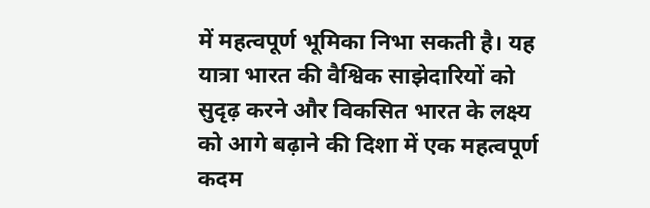में महत्वपूर्ण भूमिका निभा सकती है। यह यात्रा भारत की वैश्विक साझेदारियों को सुदृढ़ करने और विकसित भारत के लक्ष्य को आगे बढ़ाने की दिशा में एक महत्वपूर्ण कदम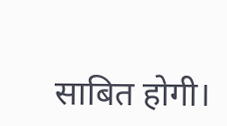साबित होगी।